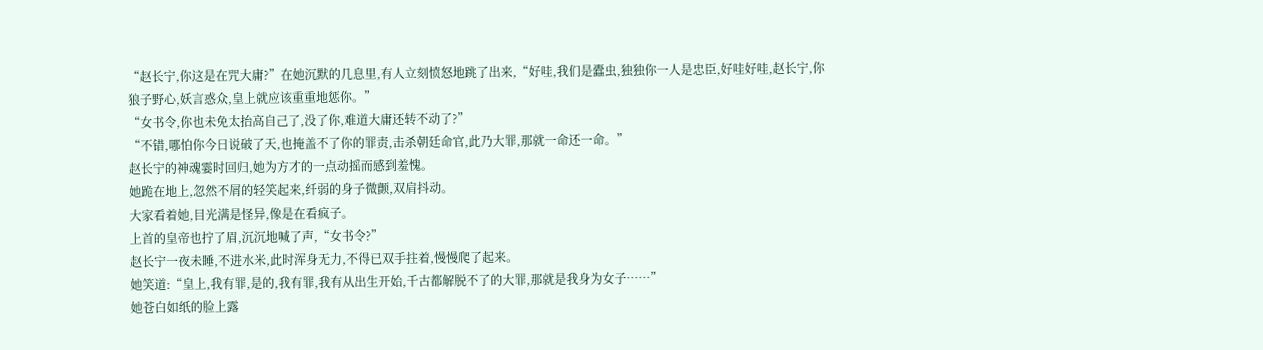“赵长宁,你这是在咒大庸?”在她沉默的几息里,有人立刻愤怒地跳了出来,“好哇,我们是蠹虫,独独你一人是忠臣,好哇好哇,赵长宁,你狼子野心,妖言惑众,皇上就应该重重地惩你。”
“女书令,你也未免太抬高自己了,没了你,难道大庸还转不动了?”
“不错,哪怕你今日说破了天,也掩盖不了你的罪责,击杀朝廷命官,此乃大罪,那就一命还一命。”
赵长宁的神魂霎时回归,她为方才的一点动摇而感到羞愧。
她跪在地上,忽然不屑的轻笑起来,纤弱的身子微颤,双肩抖动。
大家看着她,目光满是怪异,像是在看疯子。
上首的皇帝也拧了眉,沉沉地喊了声,“女书令?”
赵长宁一夜未睡,不进水米,此时浑身无力,不得已双手拄着,慢慢爬了起来。
她笑道:“皇上,我有罪,是的,我有罪,我有从出生开始,千古都解脱不了的大罪,那就是我身为女子……”
她苍白如纸的脸上露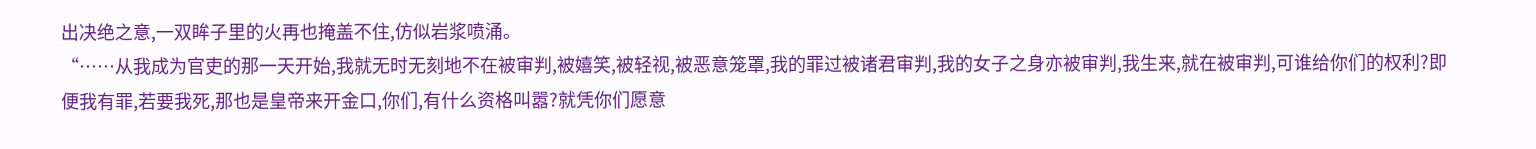出决绝之意,一双眸子里的火再也掩盖不住,仿似岩浆喷涌。
“……从我成为官吏的那一天开始,我就无时无刻地不在被审判,被嬉笑,被轻视,被恶意笼罩,我的罪过被诸君审判,我的女子之身亦被审判,我生来,就在被审判,可谁给你们的权利?即便我有罪,若要我死,那也是皇帝来开金口,你们,有什么资格叫嚣?就凭你们愿意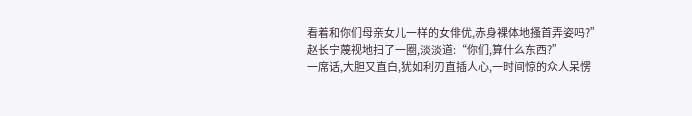看着和你们母亲女儿一样的女俳优,赤身裸体地搔首弄姿吗?”
赵长宁蔑视地扫了一圈,淡淡道:“你们,算什么东西?”
一席话,大胆又直白,犹如利刃直插人心,一时间惊的众人呆愣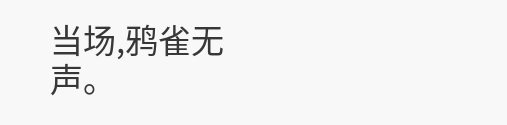当场,鸦雀无声。